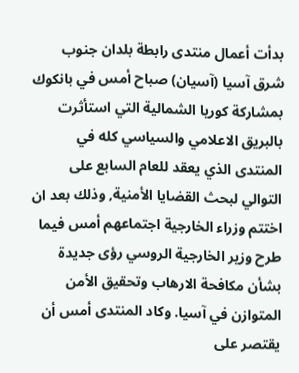بدأت أعمال منتدى رابطة بلدان جنوب شرق آسيا (آسيان) صباح أمس في بانكوك بمشاركة كوريا الشمالية التي استأثرت بالبريق الاعلامي والسياسي كله في المنتدى الذي يعقد للعام السابع على التوالي لبحث القضايا الأمنية, وذلك بعد ان اختتم وزراء الخارجية اجتماعهم أمس فيما طرح وزير الخارجية الروسي رؤى جديدة بشأن مكافحة الارهاب وتحقيق الأمن المتوازن في آسيا. وكاد المنتدى أمس أن يقتصر على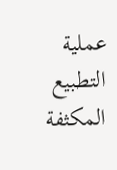عملية التطبيع المكثفة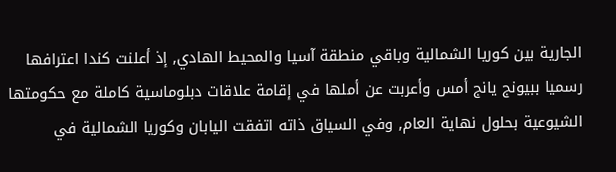الجارية بين كوريا الشمالية وباقي منطقة آسيا والمحيط الهادي, إذ أعلنت كندا اعترافها رسميا ببيونج يانج أمس وأعربت عن أملها في إقامة علاقات دبلوماسية كاملة مع حكومتها الشيوعية بحلول نهاية العام, وفي السياق ذاته اتفقت اليابان وكوريا الشمالية في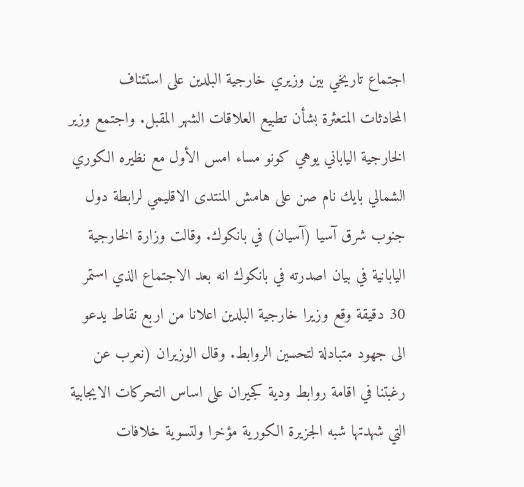اجتماع تاريخي بين وزيري خارجية البلدين على استئناف المحادثات المتعثرة بشأن تطبيع العلاقات الشهر المقبل. واجتمع وزير الخارجية الياباني يوهي كونو مساء امس الأول مع نظيره الكوري الشمالي بايك نام صن على هامش المنتدى الاقليمي لرابطة دول جنوب شرق آسيا (آسيان) في بانكوك. وقالت وزارة الخارجية اليابانية في بيان اصدرته في بانكوك انه بعد الاجتماع الذي استمر 30 دقيقة وقع وزيرا خارجية البلدين اعلانا من اربع نقاط يدعو الى جهود متبادلة لتحسين الروابط. وقال الوزيران (نعرب عن رغبتنا في اقامة روابط ودية كجيران على اساس التحركات الايجابية التي شهدتها شبه الجزيرة الكورية مؤخرا ولتسوية خلافات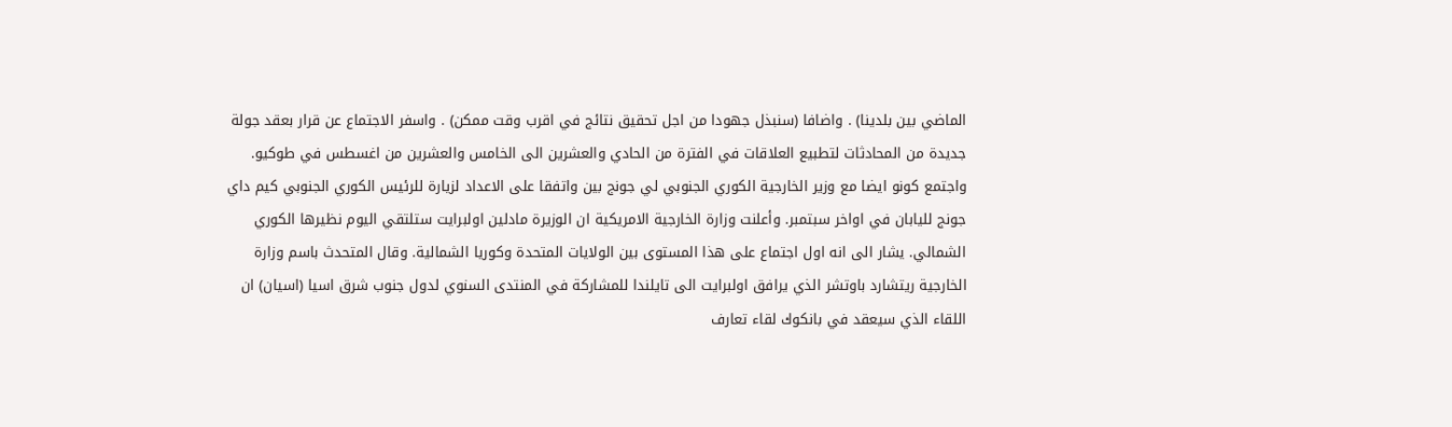الماضي بين بلدينا) . واضافا (سنبذل جهودا من اجل تحقيق نتائج في اقرب وقت ممكن) . واسفر الاجتماع عن قرار بعقد جولة جديدة من المحادثات لتطبيع العلاقات في الفترة من الحادي والعشرين الى الخامس والعشرين من اغسطس في طوكيو. واجتمع كونو ايضا مع وزير الخارجية الكوري الجنوبي لي جونج بين واتفقا على الاعداد لزيارة للرئيس الكوري الجنوبي كيم داي جونج لليابان في اواخر سبتمبر. وأعلنت وزارة الخارجية الامريكية ان الوزيرة مادلين اولبرايت ستلتقي اليوم نظيرها الكوري الشمالي. يشار الى انه اول اجتماع على هذا المستوى بين الولايات المتحدة وكوريا الشمالية. وقال المتحدث باسم وزارة الخارجية ريتشارد باوتشر الذي يرافق اولبرايت الى تايلندا للمشاركة في المنتدى السنوي لدول جنوب شرق اسيا (اسيان) ان اللقاء الذي سيعقد في بانكوك لقاء تعارف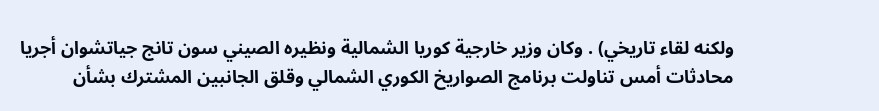ولكنه لقاء تاريخي) . وكان وزير خارجية كوريا الشمالية ونظيره الصيني سون تانج جياتشوان أجريا محادثات أمس تناولت برنامج الصواريخ الكوري الشمالي وقلق الجانبين المشترك بشأن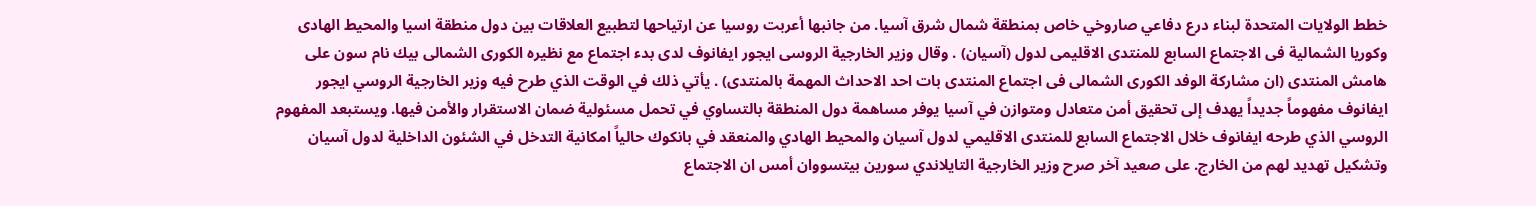خطط الولايات المتحدة لبناء درع دفاعي صاروخي خاص بمنطقة شمال شرق آسيا. من جانبها أعربت روسيا عن ارتياحها لتطبيع العلاقات بين دول منطقة اسيا والمحيط الهادى وكوريا الشمالية فى الاجتماع السابع للمنتدى الاقليمى لدول (آسيان) . وقال وزير الخارجية الروسى ايجور ايفانوف لدى بدء اجتماع مع نظيره الكورى الشمالى بيك نام سون على هامش المنتدى (ان مشاركة الوفد الكورى الشمالى فى اجتماع المنتدى بات احد الاحداث المهمة بالمنتدى) . يأتي ذلك في الوقت الذي طرح فيه وزير الخارجية الروسي ايجور ايفانوف مفهوماً جديداً يهدف إلى تحقيق أمن متعادل ومتوازن في آسيا يوفر مساهمة دول المنطقة بالتساوي في تحمل مسئولية ضمان الاستقرار والأمن فيها. ويستبعد المفهوم الروسي الذي طرحه ايفانوف خلال الاجتماع السابع للمنتدى الاقليمي لدول آسيان والمحيط الهادي والمنعقد في بانكوك حالياً امكانية التدخل في الشئون الداخلية لدول آسيان وتشكيل تهديد لهم من الخارج. على صعيد آخر صرح وزير الخارجية التايلاندي سورين بيتسووان أمس ان الاجتماع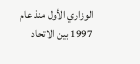الوزاري الأول منذ عام 1997 بين الاتحاد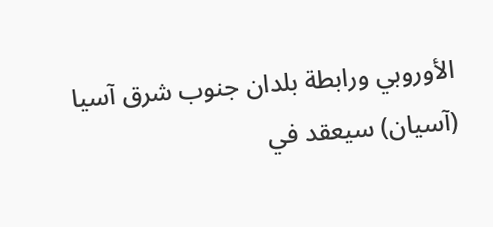الأوروبي ورابطة بلدان جنوب شرق آسيا (آسيان) سيعقد في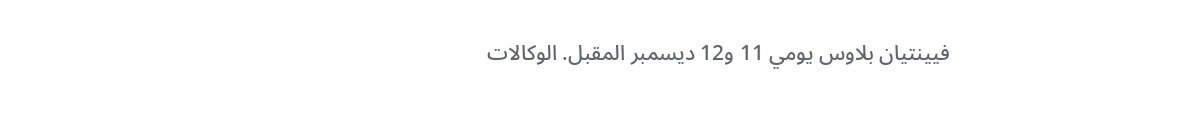فيينتيان بلاوس يومي 11 و12 ديسمبر المقبل. الوكالات